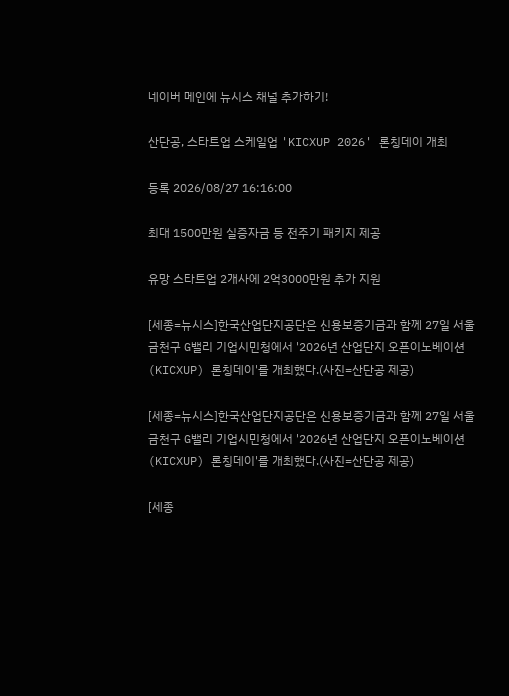네이버 메인에 뉴시스 채널 추가하기!

산단공, 스타트업 스케일업 'KICXUP 2026' 론칭데이 개최

등록 2026/08/27 16:16:00

최대 1500만원 실증자금 등 전주기 패키지 제공

유망 스타트업 2개사에 2억3000만원 추가 지원

[세종=뉴시스]한국산업단지공단은 신용보증기금과 함께 27일 서울 금천구 G밸리 기업시민청에서 '2026년 산업단지 오픈이노베이션(KICXUP) 론칭데이'를 개최했다.(사진=산단공 제공)

[세종=뉴시스]한국산업단지공단은 신용보증기금과 함께 27일 서울 금천구 G밸리 기업시민청에서 '2026년 산업단지 오픈이노베이션(KICXUP) 론칭데이'를 개최했다.(사진=산단공 제공)

[세종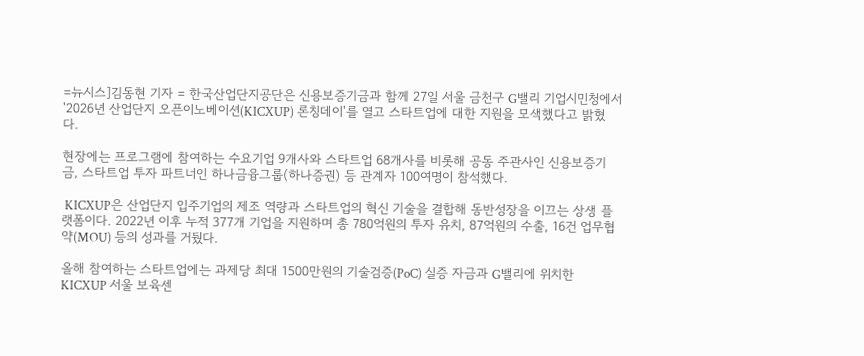=뉴시스]김동현 기자 = 한국산업단지공단은 신용보증기금과 함께 27일 서울 금천구 G밸리 기업시민청에서 '2026년 산업단지 오픈이노베이션(KICXUP) 론칭데이'를 열고 스타트업에 대한 지원을 모색했다고 밝혔다.

현장에는 프로그램에 참여하는 수요기업 9개사와 스타트업 68개사를 비롯해 공동 주관사인 신용보증기금, 스타트업 투자 파트너인 하나금융그룹(하나증권) 등 관계자 100여명이 참석했다.

 KICXUP은 산업단지 입주기업의 제조 역량과 스타트업의 혁신 기술을 결합해 동반성장을 이끄는 상생 플랫폼이다. 2022년 이후 누적 377개 기업을 지원하며 총 780억원의 투자 유치, 87억원의 수출, 16건 업무협약(MOU) 등의 성과를 거뒀다.

올해 참여하는 스타트업에는 과제당 최대 1500만원의 기술검증(PoC) 실증 자금과 G밸리에 위치한 KICXUP 서울 보육센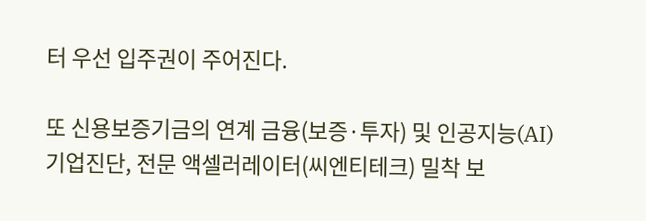터 우선 입주권이 주어진다.

또 신용보증기금의 연계 금융(보증·투자) 및 인공지능(AI) 기업진단, 전문 액셀러레이터(씨엔티테크) 밀착 보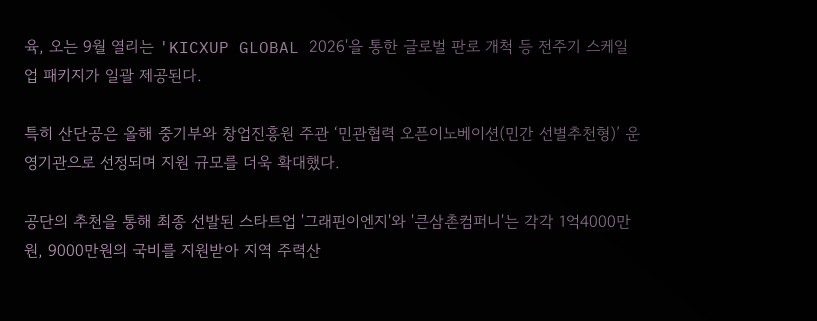육, 오는 9월 열리는 'KICXUP GLOBAL 2026'을 통한 글로벌 판로 개척 등 전주기 스케일업 패키지가 일괄 제공된다.

특히 산단공은 올해 중기부와 창업진흥원 주관 ‘민관협력 오픈이노베이션(민간 선별추천형)’ 운영기관으로 선정되며 지원 규모를 더욱 확대했다.

공단의 추천을 통해 최종 선발된 스타트업 '그래핀이엔지'와 '큰삼촌컴퍼니'는 각각 1억4000만원, 9000만원의 국비를 지원받아 지역 주력산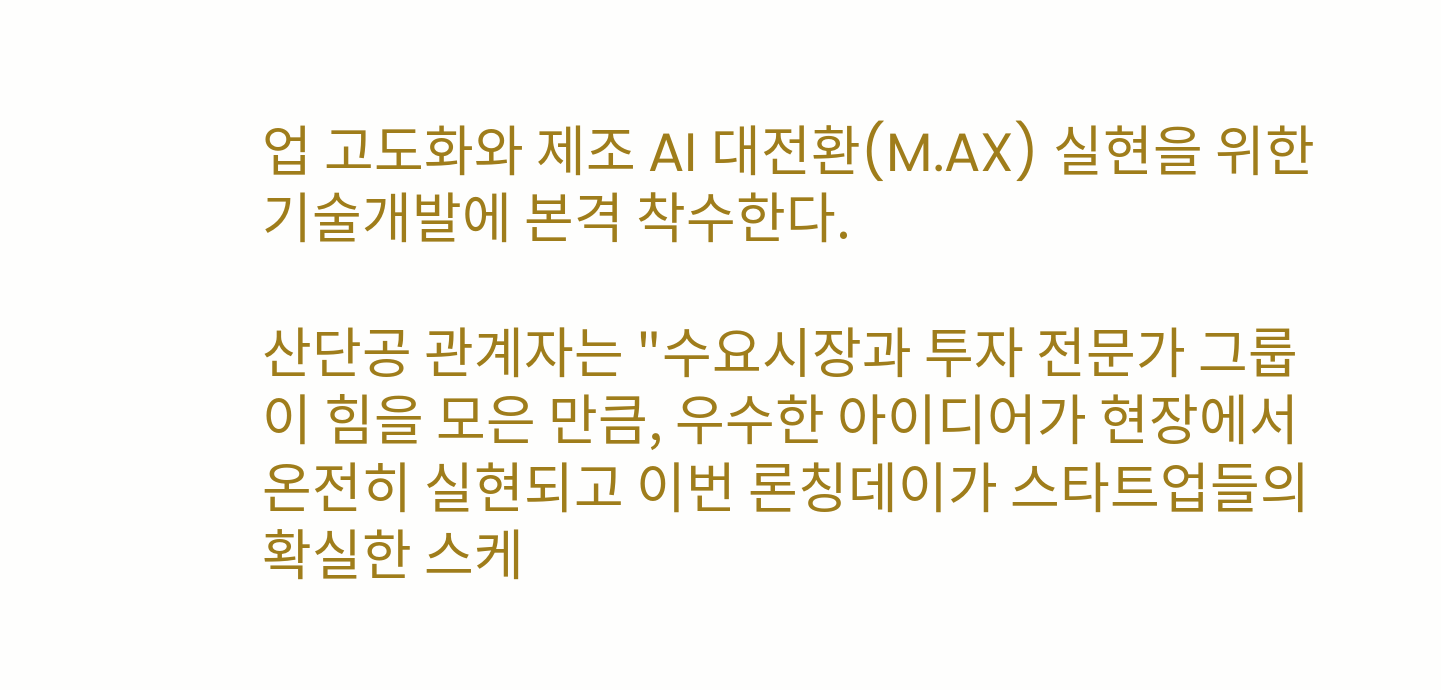업 고도화와 제조 AI 대전환(M.AX) 실현을 위한 기술개발에 본격 착수한다.

산단공 관계자는 "수요시장과 투자 전문가 그룹이 힘을 모은 만큼, 우수한 아이디어가 현장에서 온전히 실현되고 이번 론칭데이가 스타트업들의 확실한 스케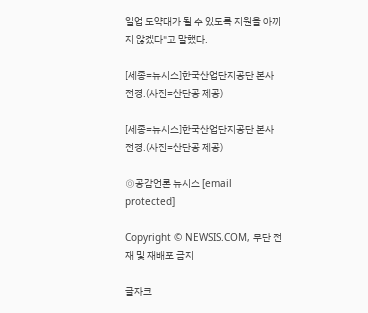일업 도약대가 될 수 있도록 지원을 아끼지 않겠다"고 말했다.

[세종=뉴시스]한국산업단지공단 본사 전경.(사진=산단공 제공)

[세종=뉴시스]한국산업단지공단 본사 전경.(사진=산단공 제공)

◎공감언론 뉴시스 [email protected]

Copyright © NEWSIS.COM, 무단 전재 및 재배포 금지

글자크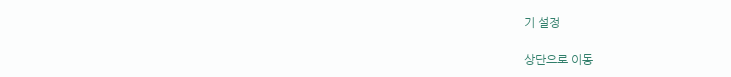기 설정

상단으로 이동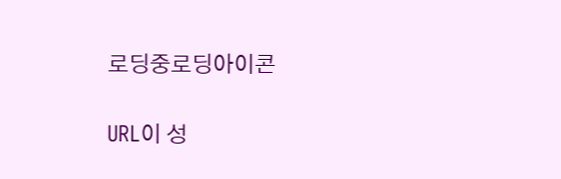로딩중로딩아이콘

URL이 성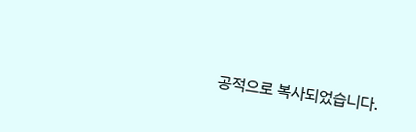공적으로 복사되었습니다.